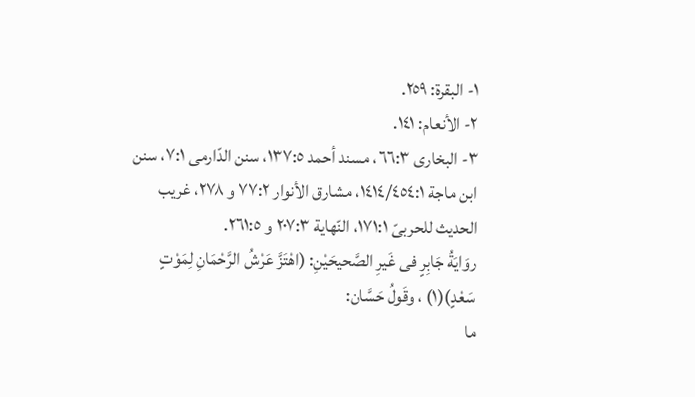١- البقرة: ٢٥٩.
٢- الأنعام: ١٤١.
٣- البخاری ٦٦:٣، مسند أحمد ١٣٧:٥، سنن الدّارمی ٧:١، سنن ابن ماجة ١٤١٤/٤٥٤:١، مشارق الأنوار ٧٧:٢ و ٢٧٨، غریب الحدیث للحربیّ ١٧١:١، النّهایة ٢٠٧:٣ و ٢٦١:٥.
روَایَةُ جَابِرٍ فی غَیرِ الصَّحیحَیْنِ: (اهْتَزَّ عَرْشُ الرَّحْمَانِ لِمَوْتٍ سَعْدٍ)(١) ، وقَولُ حَسَّان:
ما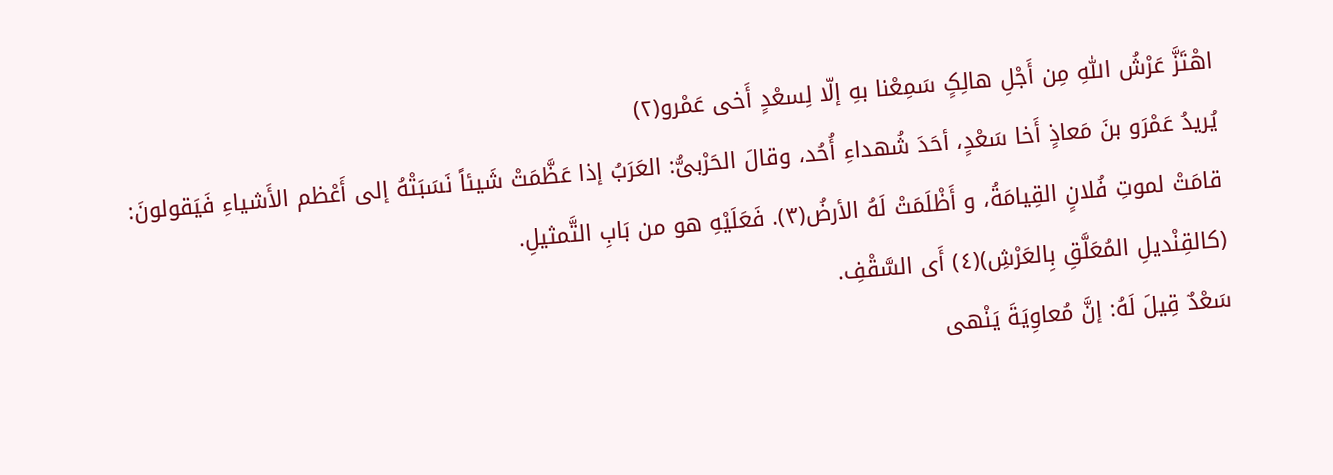اهْتَزَّ عَرْشُ اللّٰهِ مِن أَجْلِ هالِکٍ سَمِعْنا بهِ إلّا لِسعْدٍ أَخی عَمْرو(٢)
یُریدُ عَمْرَو بنَ مَعاذٍ أَخا سَعْدٍ، أحَدَ شُهداءِ أُحُد، وقالَ الحَرْبیُّ: العَرَبُ إذا عَظَّمَتْ شَیئاً نَسَبَتْهُ إلی أَعْظم الأَشیاءِ فَیَقولونَ: قامَتْ لموتِ فُلانٍ القِیامَةُ، و أَظْلَمَتْ لَهُ الأرضُ(٣). فَعَلَیْهِ هو من بَابِ التَّمثیلِ.
(کالقِنْدیلِ المُعَلَّقِ بِالعَرْشِ)(٤) أَی السَّقْفِ.
سَعْدٌ قِیلَ لَهُ: إنَّ مُعاوِیَةَ یَنْهی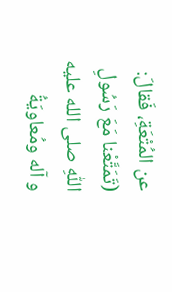عن المُتْعَةِ، فَقالَ: (تَمَتَّعْنا مَعَ رَسُولِ اللّٰهِ صلی الله علیه و آله ومُعاویَةُ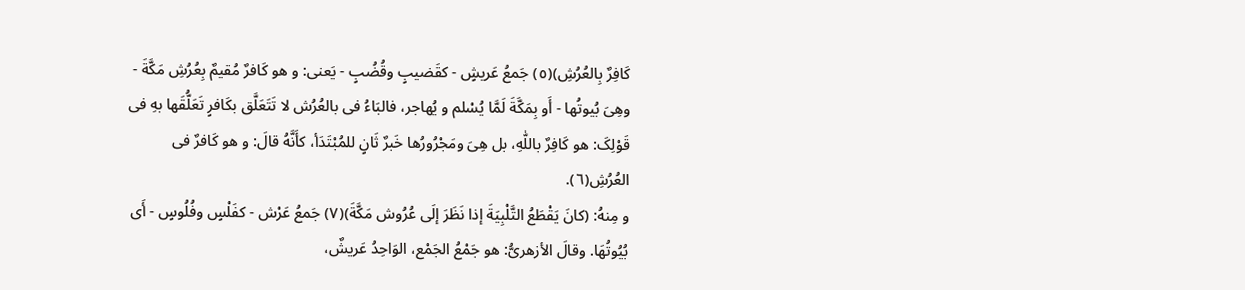کَافِرٌ بِالعُرُشِ)(٥) جَمعُ عَریشٍ - کقَضیبٍ وقُضُبٍ - یَعنی: و هو کَافرٌ مُقیمٌ بِعُرُشِ مَکَّةَ - وهِیَ بُیوتُها - أَو بِمَکَّةَ لَمَّا یُسْلم و یُهاجر، فالبَاءُ فی بالعُرُش لا تَتَعَلَّق بکَافرٍ تَعَلُّقَها بهِ فی قَوْلِکَ: هو کَافِرٌ باللّٰهِ، بل هِیَ ومَجْرُورُها خَبرٌ ثَانٍ للمُبْتَدَأ، کأَنَّهُ قالَ: و هو کَافرٌ فی العُرُشِ(٦).
و مِنهُ: (کانَ یَقْطَعُ التَّلْبِیَةَ إذا نَظَرَ إلَی عُرُوش مَکَّةَ)(٧) جَمعُ عَرْش - کفَلْسٍ وفُلُوسٍ - أَی بُیُوتُهَا. وقالَ الأزهریُّ: هو جَمْعُ الجَمْع، الوَاحِدُ عَریشٌ،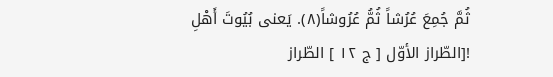ثُمَّ جُمِعَ عُرُشاً ثُمُّ عُرُوشاً(٨). یَعنی بُیُوتَ أَهْلِ
![الطّراز الأوّل [ ج ١٢ ] الطّراز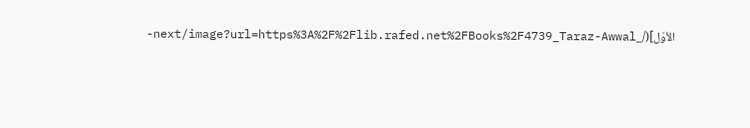الأوّل](/_next/image?url=https%3A%2F%2Flib.rafed.net%2FBooks%2F4739_Taraz-Awwal-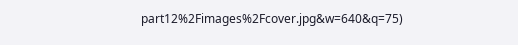part12%2Fimages%2Fcover.jpg&w=640&q=75)